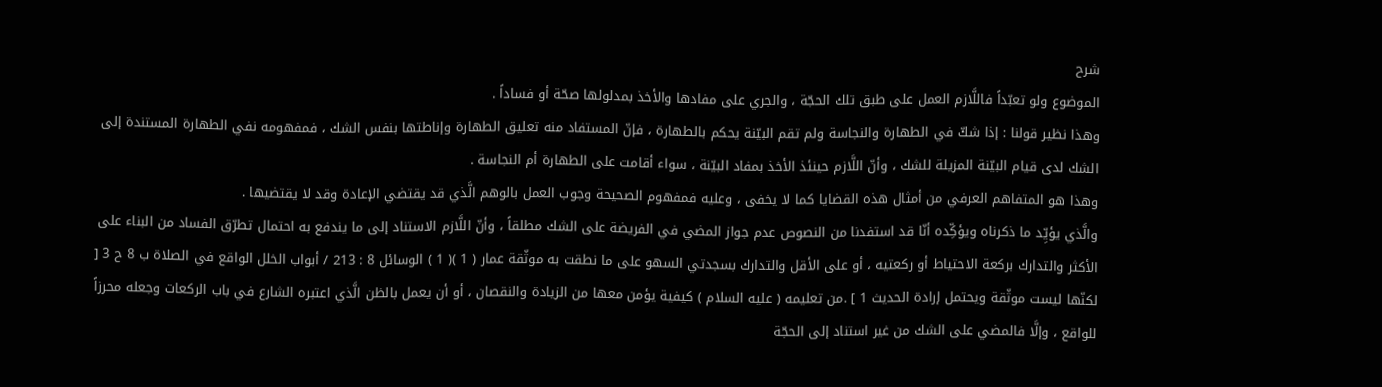شرح
الموضوع ولو تعبّداً فاللَّازم العمل على طبق تلك الحجّة ، والجري على مفادها والأخذ بمدلولها صحّة أو فساداً .
وهذا نظير قولنا : إذا شكّ في الطهارة والنجاسة ولم تقم البيّنة يحكم بالطهارة ، فإنّ المستفاد منه تعليق الطهارة وإناطتها بنفس الشك ، فمفهومه نفي الطهارة المستندة إلى الشك لدى قيام البيّنة المزيلة للشك ، وأنّ اللَّازم حينئذ الأخذ بمفاد البيّنة ، سواء أقامت على الطهارة أم النجاسة .
وهذا هو المتفاهم العرفي من أمثال هذه القضايا كما لا يخفى ، وعليه فمفهوم الصحيحة وجوب العمل بالوهم الَّذي قد يقتضي الإعادة وقد لا يقتضيها .
والَّذي يؤيِّد ما ذكرناه ويؤكِّده أنّا قد استفدنا من النصوص عدم جواز المضي في الفريضة على الشك مطلقاً ، وأنّ اللَّازم الاستناد إلى ما يندفع به احتمال تطرّق الفساد من البناء على الأكثر والتدارك بركعة الاحتياط أو ركعتيه ، أو على الأقل والتدارك بسجدتي السهو على ما نطقت به موثّقة عمار ( 1 )( 1 ) الوسائل 8 : 213 / أبواب الخلل الواقع في الصلاة ب 8 ح 3 [ لكنّها ليست موثّقة ويحتمل إرادة الحديث 1 ] .من تعليمه ( عليه السلام ) كيفية يؤمن معها من الزيادة والنقصان ، أو أن يعمل بالظن الَّذي اعتبره الشارع في باب الركعات وجعله محرزاً للواقع ، وإلَّا فالمضي على الشك من غير استناد إلى الحجّة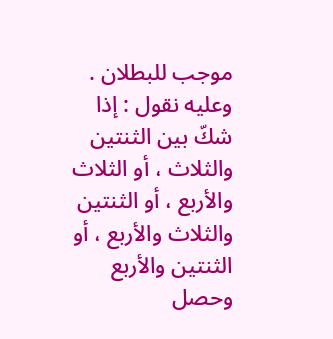موجب للبطلان .
وعليه نقول : إذا شكّ بين الثنتين والثلاث ، أو الثلاث والأربع ، أو الثنتين والثلاث والأربع ، أو الثنتين والأربع وحصل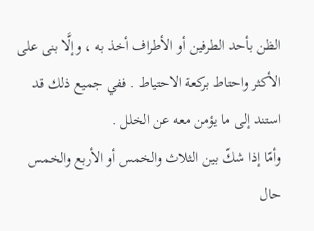الظن بأحد الطرفين أو الأطراف أخذ به ، وإلَّا بنى على الأكثر واحتاط بركعة الاحتياط . ففي جميع ذلك قد استند إلى ما يؤمن معه عن الخلل .
وأمّا إذا شكّ بين الثلاث والخمس أو الأربع والخمس حال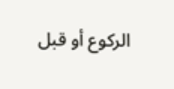الركوع أو قبل